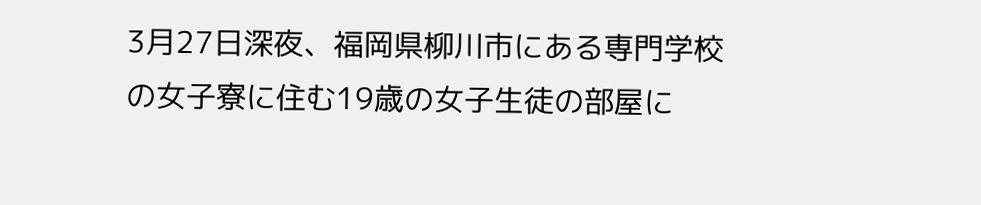3月27日深夜、福岡県柳川市にある専門学校の女子寮に住む19歳の女子生徒の部屋に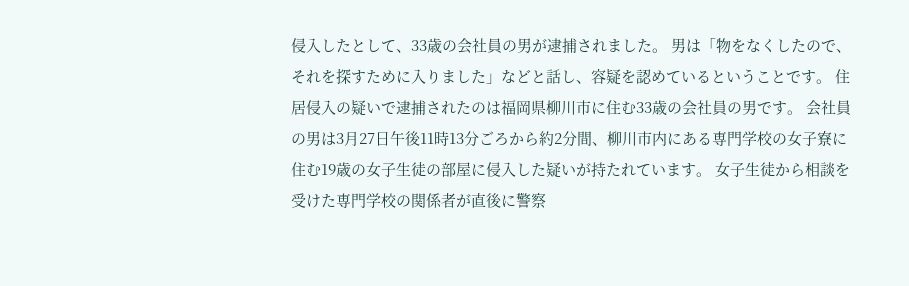侵入したとして、33歳の会社員の男が逮捕されました。 男は「物をなくしたので、それを探すために入りました」などと話し、容疑を認めているということです。 住居侵入の疑いで逮捕されたのは福岡県柳川市に住む33歳の会社員の男です。 会社員の男は3月27日午後11時13分ごろから約2分間、柳川市内にある専門学校の女子寮に住む19歳の女子生徒の部屋に侵入した疑いが持たれています。 女子生徒から相談を受けた専門学校の関係者が直後に警察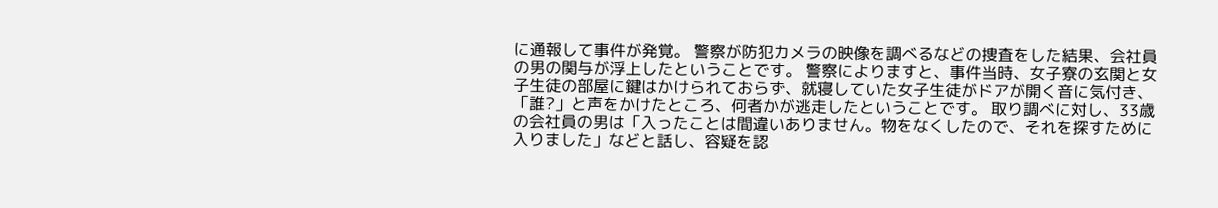に通報して事件が発覚。 警察が防犯カメラの映像を調べるなどの捜査をした結果、会社員の男の関与が浮上したということです。 警察によりますと、事件当時、女子寮の玄関と女子生徒の部屋に鍵はかけられておらず、就寝していた女子生徒がドアが開く音に気付き、「誰?」と声をかけたところ、何者かが逃走したということです。 取り調べに対し、33歳の会社員の男は「入ったことは間違いありません。物をなくしたので、それを探すために入りました」などと話し、容疑を認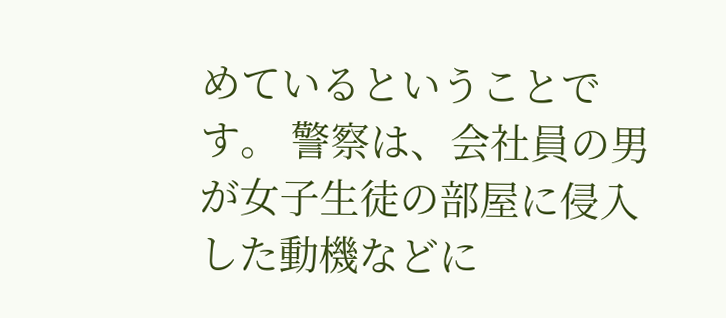めているということです。 警察は、会社員の男が女子生徒の部屋に侵入した動機などに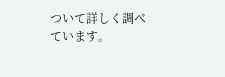ついて詳しく調べています。